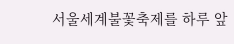서울세계불꽃축제를 하루 앞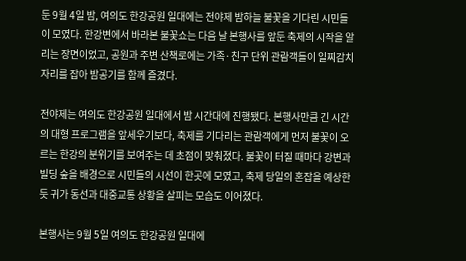둔 9월 4일 밤, 여의도 한강공원 일대에는 전야제 밤하늘 불꽃을 기다린 시민들이 모였다. 한강변에서 바라본 불꽃쇼는 다음 날 본행사를 앞둔 축제의 시작을 알리는 장면이었고, 공원과 주변 산책로에는 가족·친구 단위 관람객들이 일찌감치 자리를 잡아 밤공기를 함께 즐겼다.

전야제는 여의도 한강공원 일대에서 밤 시간대에 진행됐다. 본행사만큼 긴 시간의 대형 프로그램을 앞세우기보다, 축제를 기다리는 관람객에게 먼저 불꽃이 오르는 한강의 분위기를 보여주는 데 초점이 맞춰졌다. 불꽃이 터질 때마다 강변과 빌딩 숲을 배경으로 시민들의 시선이 한곳에 모였고, 축제 당일의 혼잡을 예상한 듯 귀가 동선과 대중교통 상황을 살피는 모습도 이어졌다.

본행사는 9월 5일 여의도 한강공원 일대에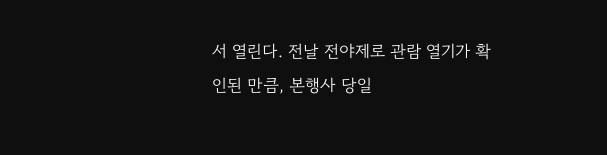서 열린다. 전날 전야제로 관람 열기가 확인된 만큼, 본행사 당일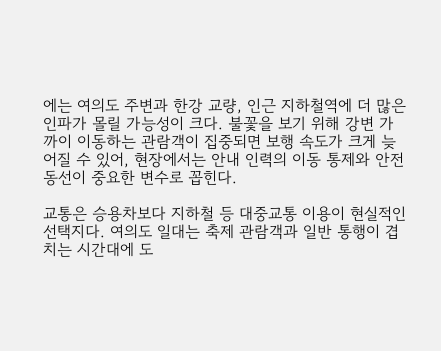에는 여의도 주변과 한강 교량, 인근 지하철역에 더 많은 인파가 몰릴 가능성이 크다. 불꽃을 보기 위해 강변 가까이 이동하는 관람객이 집중되면 보행 속도가 크게 늦어질 수 있어, 현장에서는 안내 인력의 이동 통제와 안전 동선이 중요한 변수로 꼽힌다.

교통은 승용차보다 지하철 등 대중교통 이용이 현실적인 선택지다. 여의도 일대는 축제 관람객과 일반 통행이 겹치는 시간대에 도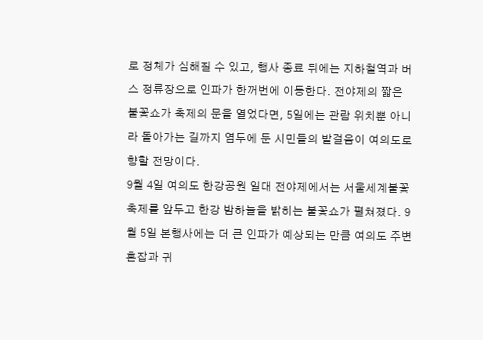로 정체가 심해질 수 있고, 행사 종료 뒤에는 지하철역과 버스 정류장으로 인파가 한꺼번에 이동한다. 전야제의 짧은 불꽃쇼가 축제의 문을 열었다면, 5일에는 관람 위치뿐 아니라 돌아가는 길까지 염두에 둔 시민들의 발걸음이 여의도로 향할 전망이다.
9월 4일 여의도 한강공원 일대 전야제에서는 서울세계불꽃축제를 앞두고 한강 밤하늘을 밝히는 불꽃쇼가 펼쳐졌다. 9월 5일 본행사에는 더 큰 인파가 예상되는 만큼 여의도 주변 혼잡과 귀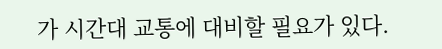가 시간대 교통에 대비할 필요가 있다.